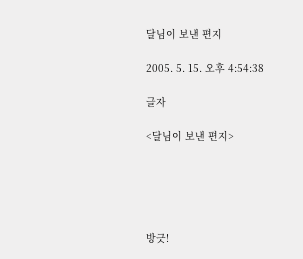달님이 보낸 편지

2005. 5. 15. 오후 4:54:38

글자

<달님이 보낸 편지>





방긋!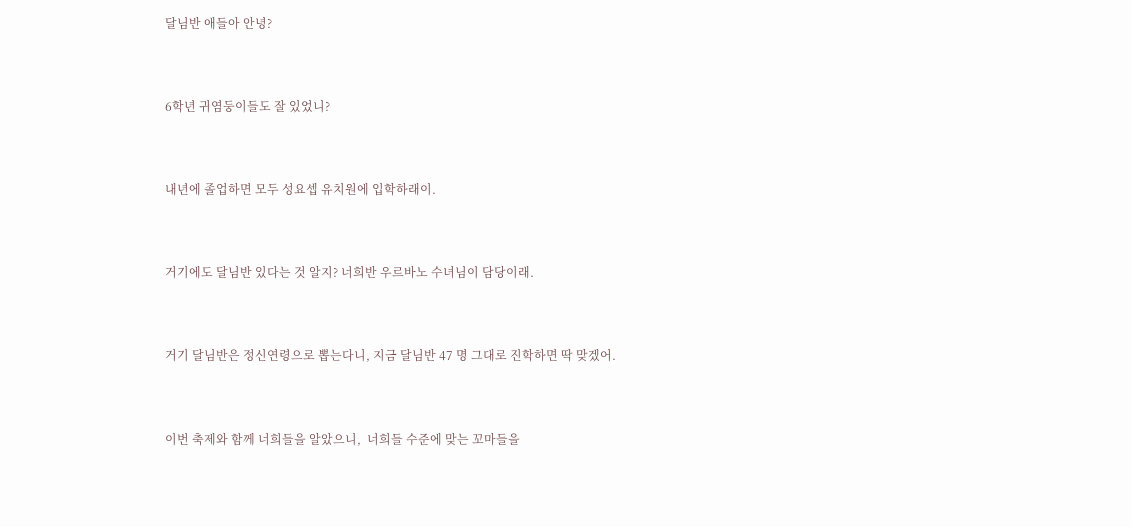달님반 애들아 안녕?



6학년 귀염둥이들도 잘 있었니?



내년에 졸업하면 모두 성요셉 유치원에 입학하래이.



거기에도 달님반 있다는 것 알지? 너희반 우르바노 수녀님이 담당이래.



거기 달님반은 정신연령으로 뽑는다니, 지금 달님반 47 명 그대로 진학하면 딱 맞겠어.



이번 축제와 함께 너희들을 알았으니,  너희들 수준에 맞는 꼬마들을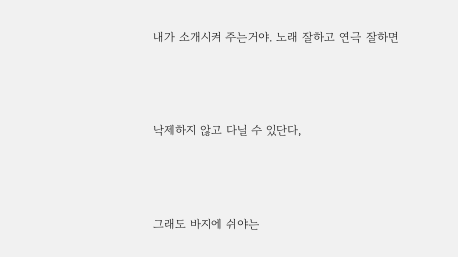내가 소개시켜 주는거야. 노래 잘하고 연극 잘하면



낙제하지 않고 다닐 수 있단다,



그래도 바지에 쉬야는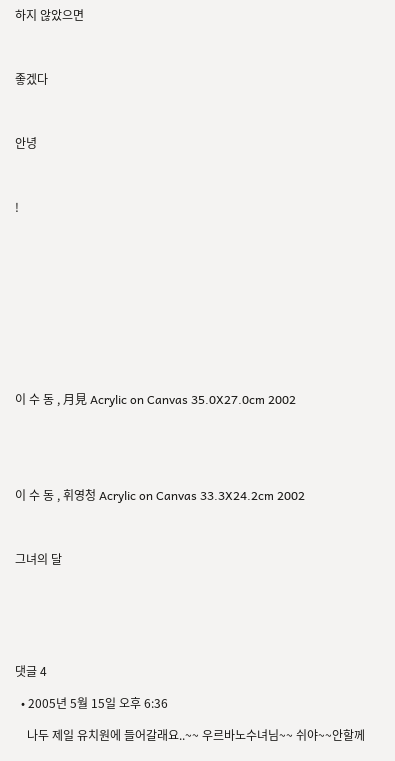하지 않았으면



좋겠다



안녕



!











이 수 동 , 月見 Acrylic on Canvas 35.0X27.0cm 2002





이 수 동 , 휘영청 Acrylic on Canvas 33.3X24.2cm 2002



그녀의 달






댓글 4

  • 2005년 5월 15일 오후 6:36

    나두 제일 유치원에 들어갈래요..~~ 우르바노수녀님~~ 쉬야~~안할께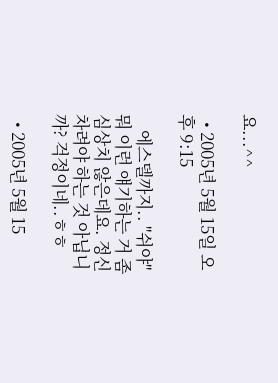요...^^

  • 2005년 5월 15일 오후 9:15

    에스델까지.. "쉬야" 뭐 이런 얘기하는 거 좀 심상치 않은데요. 정신 차려야 하는 것 아닙니까? 걱정이네..ㅎㅎ

  • 2005년 5월 15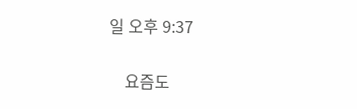일 오후 9:37

    요즘도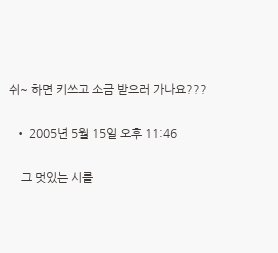쉬~ 하면 키쓰고 소금 받으러 가나요???

  • 2005년 5월 15일 오후 11:46

    그 멋있는 시를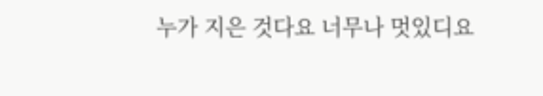누가 지은 것다요 너무나 멋있디요